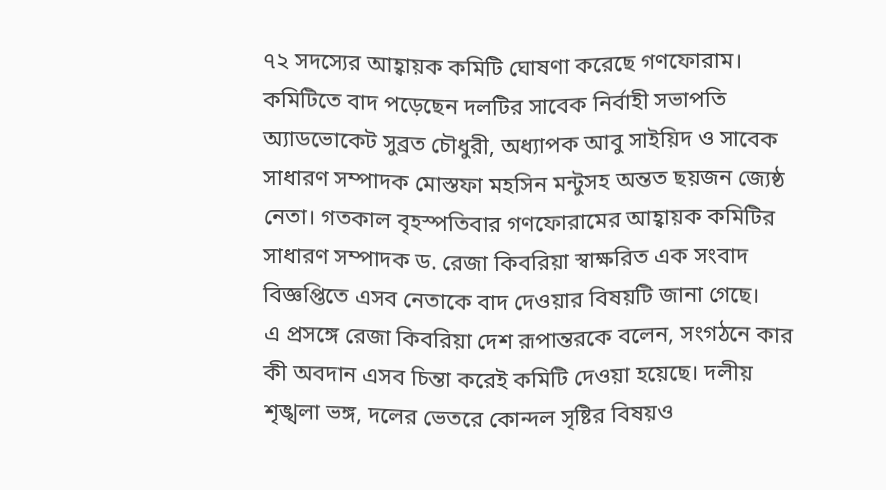৭২ সদস্যের আহ্বায়ক কমিটি ঘোষণা করেছে গণফোরাম। কমিটিতে বাদ পড়েছেন দলটির সাবেক নির্বাহী সভাপতি অ্যাডভোকেট সুব্রত চৌধুরী, অধ্যাপক আবু সাইয়িদ ও সাবেক সাধারণ সম্পাদক মোস্তফা মহসিন মন্টুসহ অন্তত ছয়জন জ্যেষ্ঠ নেতা। গতকাল বৃহস্পতিবার গণফোরামের আহ্বায়ক কমিটির সাধারণ সম্পাদক ড. রেজা কিবরিয়া স্বাক্ষরিত এক সংবাদ বিজ্ঞপ্তিতে এসব নেতাকে বাদ দেওয়ার বিষয়টি জানা গেছে।
এ প্রসঙ্গে রেজা কিবরিয়া দেশ রূপান্তরকে বলেন, সংগঠনে কার কী অবদান এসব চিন্তা করেই কমিটি দেওয়া হয়েছে। দলীয় শৃঙ্খলা ভঙ্গ, দলের ভেতরে কোন্দল সৃষ্টির বিষয়ও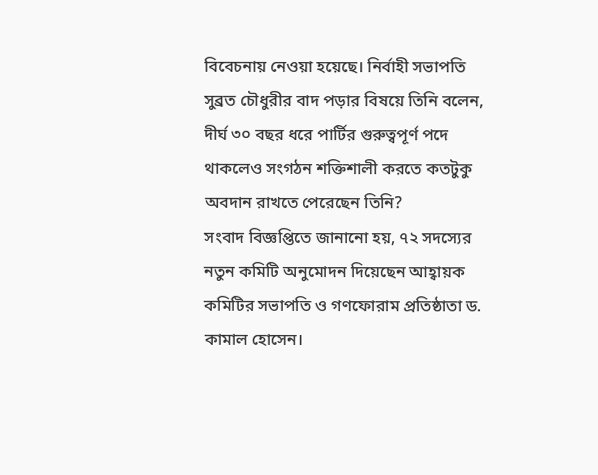বিবেচনায় নেওয়া হয়েছে। নির্বাহী সভাপতি সুব্রত চৌধুরীর বাদ পড়ার বিষয়ে তিনি বলেন, দীর্ঘ ৩০ বছর ধরে পার্টির গুরুত্বপূর্ণ পদে থাকলেও সংগঠন শক্তিশালী করতে কতটুকু অবদান রাখতে পেরেছেন তিনি?
সংবাদ বিজ্ঞপ্তিতে জানানো হয়, ৭২ সদস্যের নতুন কমিটি অনুমোদন দিয়েছেন আহ্বায়ক কমিটির সভাপতি ও গণফোরাম প্রতিষ্ঠাতা ড. কামাল হোসেন।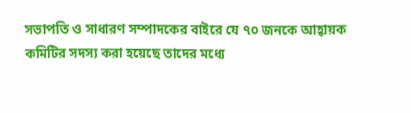সভাপতি ও সাধারণ সম্পাদকের বাইরে যে ৭০ জনকে আহ্বায়ক কমিটির সদস্য করা হয়েছে তাদের মধ্যে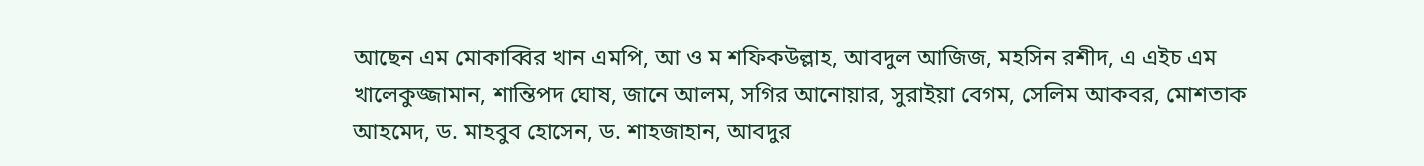আছেন এম মোকাব্বির খান এমপি, আ ও ম শফিকউল্লাহ, আবদুল আজিজ, মহসিন রশীদ, এ এইচ এম খালেকুজ্জামান, শান্তিপদ ঘোষ, জানে আলম, সগির আনোয়ার, সুরাইয়া বেগম, সেলিম আকবর, মোশতাক আহমেদ, ড. মাহবুব হোসেন, ড. শাহজাহান, আবদুর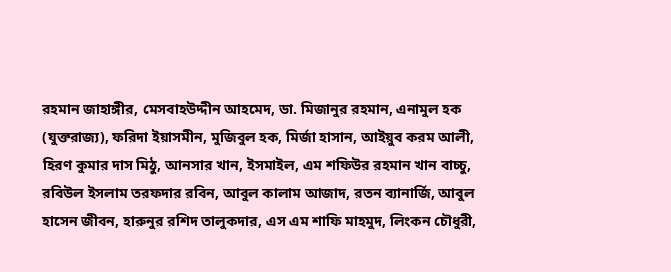রহমান জাহাঙ্গীর, মেসবাহউদ্দীন আহমেদ, ডা. মিজানুর রহমান, এনামুল হক (যুক্তরাজ্য), ফরিদা ইয়াসমীন, মুজিবুল হক, মির্জা হাসান, আইয়ুব করম আলী, হিরণ কুমার দাস মিঠু, আনসার খান, ইসমাইল, এম শফিউর রহমান খান বাচ্চু, রবিউল ইসলাম তরফদার রবিন, আবুল কালাম আজাদ, রতন ব্যানার্জি, আবুল হাসেন জীবন, হারুনুর রশিদ তালুকদার, এস এম শাফি মাহমুদ, লিংকন চৌধুরী,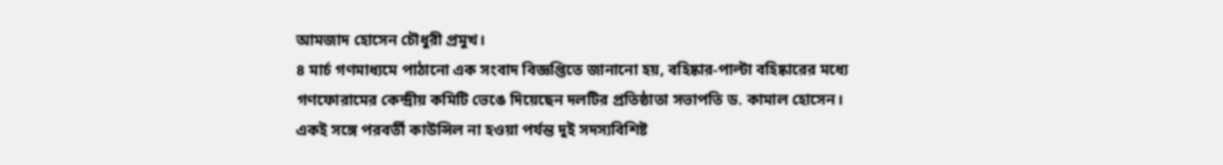আমজাদ হোসেন চৌধুরী প্রমুখ।
৪ মার্চ গণমাধ্যমে পাঠানো এক সংবাদ বিজ্ঞপ্তিতে জানানো হয়, বহিষ্কার-পাল্টা বহিষ্কারের মধ্যে গণফোরামের কেন্দ্রীয় কমিটি ভেঙে দিয়েছেন দলটির প্রতিষ্ঠাতা সভাপতি ড. কামাল হোসেন। একই সঙ্গে পরবর্তী কাউন্সিল না হওয়া পর্যন্ত দুই সদস্যবিশিষ্ট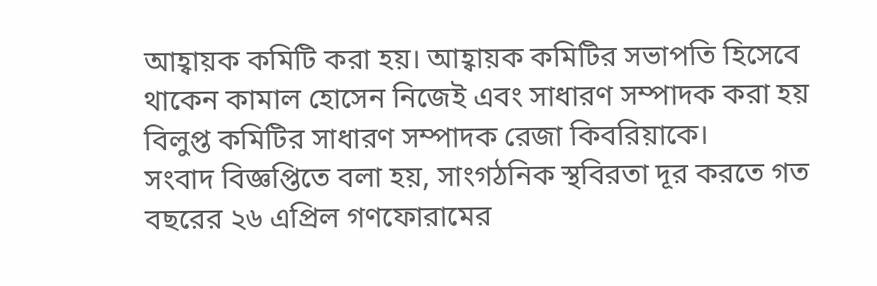আহ্বায়ক কমিটি করা হয়। আহ্বায়ক কমিটির সভাপতি হিসেবে থাকেন কামাল হোসেন নিজেই এবং সাধারণ সম্পাদক করা হয় বিলুপ্ত কমিটির সাধারণ সম্পাদক রেজা কিবরিয়াকে।
সংবাদ বিজ্ঞপ্তিতে বলা হয়, সাংগঠনিক স্থবিরতা দূর করতে গত বছরের ২৬ এপ্রিল গণফোরামের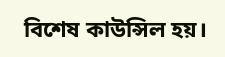বিশেষ কাউন্সিল হয়।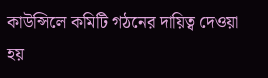কাউন্সিলে কমিটি গঠনের দায়িত্ব দেওয়া হয়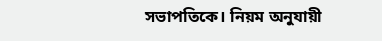সভাপতিকে। নিয়ম অনুযায়ী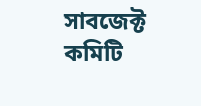সাবজেক্ট কমিটি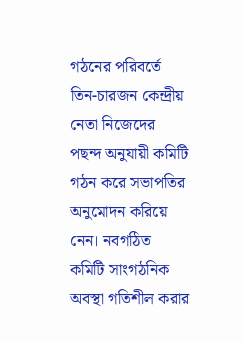গঠনের পরিবর্তে তিন-চারজন কেন্দ্রীয় নেতা নিজেদের পছন্দ অনুযায়ী কমিটি গঠন করে সভাপতির অনুমোদন করিয়ে নেন। নবগঠিত কমিটি সাংগঠনিক অবস্থা গতিশীল করার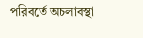পরিবর্তে অচলাবস্থা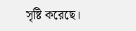সৃষ্টি করেছে।